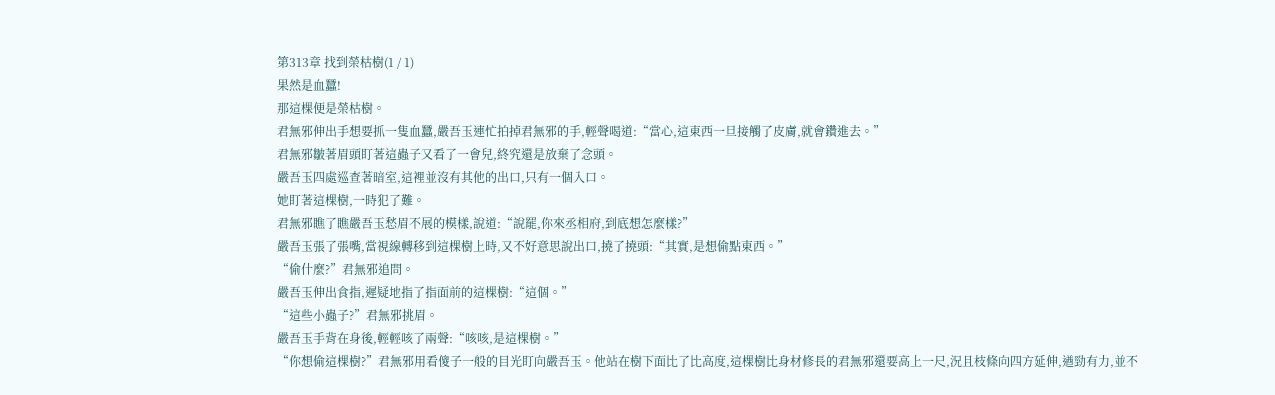第313章 找到榮枯樹(1 / 1)
果然是血蠶!
那這棵便是榮枯樹。
君無邪伸出手想要抓一隻血蠶,嚴吾玉連忙拍掉君無邪的手,輕聲喝道:“當心,這東西一旦接觸了皮膚,就會鑽進去。”
君無邪皺著眉頭盯著這蟲子又看了一會兒,終究還是放棄了念頭。
嚴吾玉四處巡查著暗室,這裡並沒有其他的出口,只有一個入口。
她盯著這棵樹,一時犯了難。
君無邪瞧了瞧嚴吾玉愁眉不展的模樣,說道:“說罷,你來丞相府,到底想怎麼樣?”
嚴吾玉張了張嘴,當視線轉移到這棵樹上時,又不好意思說出口,撓了撓頭:“其實,是想偷點東西。”
“偷什麼?”君無邪追問。
嚴吾玉伸出食指,遲疑地指了指面前的這棵樹:“這個。”
“這些小蟲子?”君無邪挑眉。
嚴吾玉手背在身後,輕輕咳了兩聲:“咳咳,是這棵樹。”
“你想偷這棵樹?”君無邪用看傻子一般的目光盯向嚴吾玉。他站在樹下面比了比高度,這棵樹比身材修長的君無邪還要高上一尺,況且枝條向四方延伸,遒勁有力,並不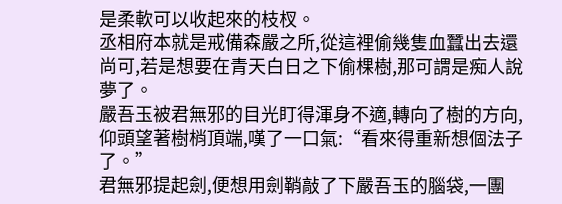是柔軟可以收起來的枝杈。
丞相府本就是戒備森嚴之所,從這裡偷幾隻血蠶出去還尚可,若是想要在青天白日之下偷棵樹,那可謂是痴人說夢了。
嚴吾玉被君無邪的目光盯得渾身不適,轉向了樹的方向,仰頭望著樹梢頂端,嘆了一口氣:“看來得重新想個法子了。”
君無邪提起劍,便想用劍鞘敲了下嚴吾玉的腦袋,一團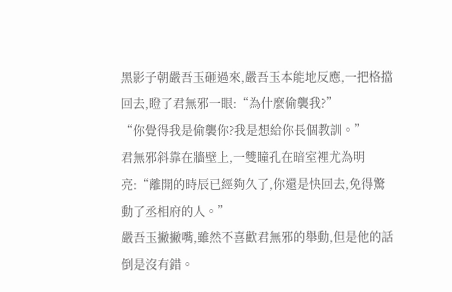黑影子朝嚴吾玉砸過來,嚴吾玉本能地反應,一把格擋回去,瞪了君無邪一眼:“為什麼偷襲我?”
“你覺得我是偷襲你?我是想給你長個教訓。”
君無邪斜靠在牆壁上,一雙瞳孔在暗室裡尤為明亮:“離開的時辰已經夠久了,你還是快回去,免得驚動了丞相府的人。”
嚴吾玉撇撇嘴,雖然不喜歡君無邪的舉動,但是他的話倒是沒有錯。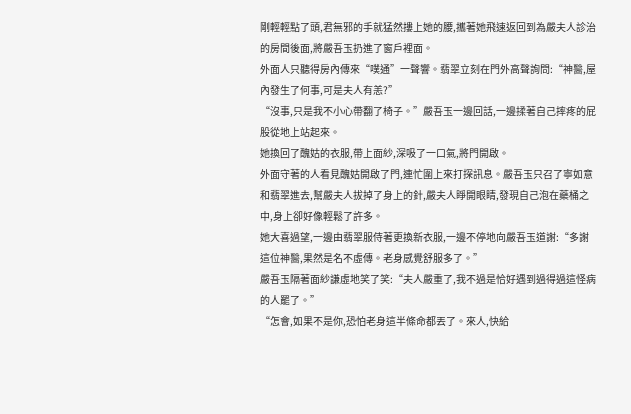剛輕輕點了頭,君無邪的手就猛然摟上她的腰,攜著她飛速返回到為嚴夫人診治的房間後面,將嚴吾玉扔進了窗戶裡面。
外面人只聽得房內傳來“噗通”一聲響。翡翠立刻在門外高聲詢問:“神醫,屋內發生了何事,可是夫人有恙?”
“沒事,只是我不小心帶翻了椅子。”嚴吾玉一邊回話,一邊揉著自己摔疼的屁股從地上站起來。
她換回了醜姑的衣服,帶上面紗,深吸了一口氣,將門開啟。
外面守著的人看見醜姑開啟了門,連忙圍上來打探訊息。嚴吾玉只召了寧如意和翡翠進去,幫嚴夫人拔掉了身上的針,嚴夫人睜開眼睛,發現自己泡在藥桶之中,身上卻好像輕鬆了許多。
她大喜過望,一邊由翡翠服侍著更換新衣服,一邊不停地向嚴吾玉道謝:“多謝這位神醫,果然是名不虛傳。老身感覺舒服多了。”
嚴吾玉隔著面紗謙虛地笑了笑:“夫人嚴重了,我不過是恰好遇到過得過這怪病的人罷了。”
“怎會,如果不是你,恐怕老身這半條命都丟了。來人,快給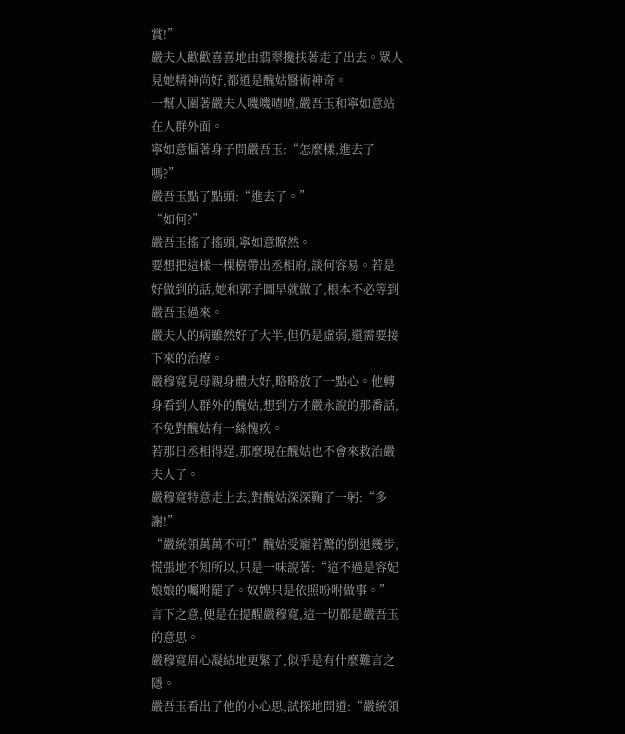賞!”
嚴夫人歡歡喜喜地由翡翠攙扶著走了出去。眾人見她精神尚好,都道是醜姑醫術神奇。
一幫人圍著嚴夫人嘰嘰喳喳,嚴吾玉和寧如意站在人群外面。
寧如意偏著身子問嚴吾玉:“怎麼樣,進去了嗎?”
嚴吾玉點了點頭:“進去了。”
“如何?”
嚴吾玉搖了搖頭,寧如意瞭然。
要想把這樣一棵樹帶出丞相府,談何容易。若是好做到的話,她和郭子圖早就做了,根本不必等到嚴吾玉過來。
嚴夫人的病雖然好了大半,但仍是虛弱,還需要接下來的治療。
嚴穆寬見母親身體大好,略略放了一點心。他轉身看到人群外的醜姑,想到方才嚴永說的那番話,不免對醜姑有一絲愧疚。
若那日丞相得逞,那麼現在醜姑也不會來救治嚴夫人了。
嚴穆寬特意走上去,對醜姑深深鞠了一躬:“多謝!”
“嚴統領萬萬不可!”醜姑受寵若驚的倒退幾步,慌張地不知所以,只是一味說著:“這不過是容妃娘娘的囑咐罷了。奴婢只是依照吩咐做事。”
言下之意,便是在提醒嚴穆寬,這一切都是嚴吾玉的意思。
嚴穆寬眉心凝結地更緊了,似乎是有什麼難言之隱。
嚴吾玉看出了他的小心思,試探地問道:“嚴統領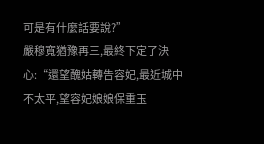可是有什麼話要說?”
嚴穆寬猶豫再三,最終下定了決心:“還望醜姑轉告容妃,最近城中不太平,望容妃娘娘保重玉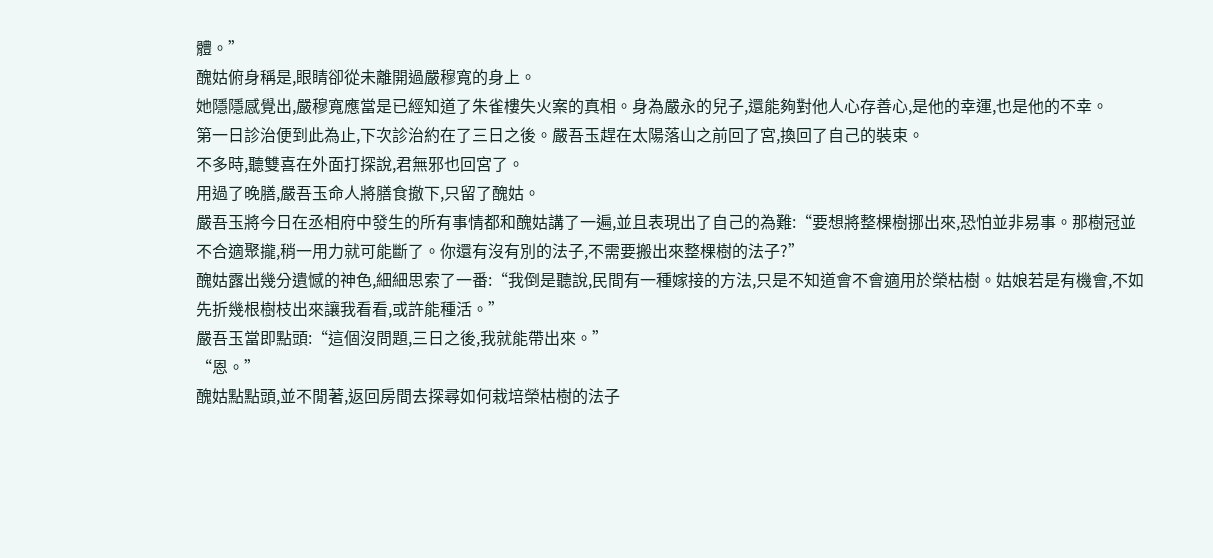體。”
醜姑俯身稱是,眼睛卻從未離開過嚴穆寬的身上。
她隱隱感覺出,嚴穆寬應當是已經知道了朱雀樓失火案的真相。身為嚴永的兒子,還能夠對他人心存善心,是他的幸運,也是他的不幸。
第一日診治便到此為止,下次診治約在了三日之後。嚴吾玉趕在太陽落山之前回了宮,換回了自己的裝束。
不多時,聽雙喜在外面打探說,君無邪也回宮了。
用過了晚膳,嚴吾玉命人將膳食撤下,只留了醜姑。
嚴吾玉將今日在丞相府中發生的所有事情都和醜姑講了一遍,並且表現出了自己的為難:“要想將整棵樹挪出來,恐怕並非易事。那樹冠並不合適聚攏,稍一用力就可能斷了。你還有沒有別的法子,不需要搬出來整棵樹的法子?”
醜姑露出幾分遺憾的神色,細細思索了一番:“我倒是聽說,民間有一種嫁接的方法,只是不知道會不會適用於榮枯樹。姑娘若是有機會,不如先折幾根樹枝出來讓我看看,或許能種活。”
嚴吾玉當即點頭:“這個沒問題,三日之後,我就能帶出來。”
“恩。”
醜姑點點頭,並不閒著,返回房間去探尋如何栽培榮枯樹的法子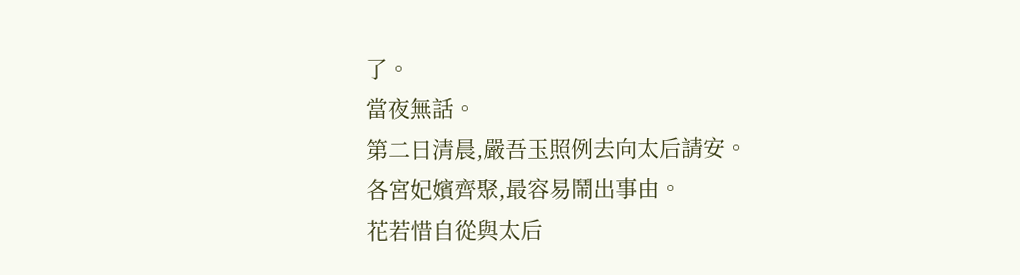了。
當夜無話。
第二日清晨,嚴吾玉照例去向太后請安。
各宮妃嬪齊聚,最容易鬧出事由。
花若惜自從與太后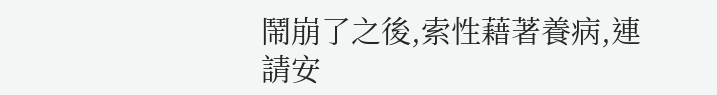鬧崩了之後,索性藉著養病,連請安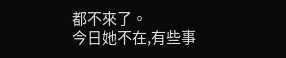都不來了。
今日她不在,有些事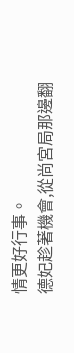情更好行事。
德妃趁著機會,從尚宮局那邊翻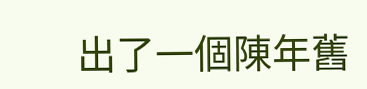出了一個陳年舊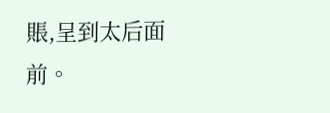賬,呈到太后面前。